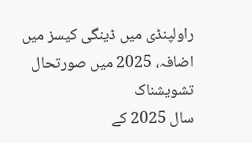راولپنڈی میں ڈینگی کیسز میں اضافہ، 2025 میں صورتحال تشویشناک
سال 2025 کے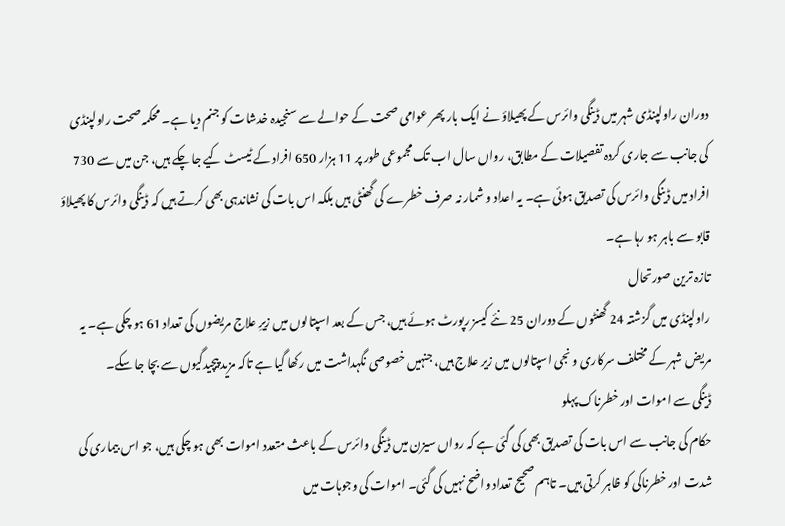دوران راولپنڈی شہر میں ڈینگی وائرس کے پھیلاؤ نے ایک بار پھر عوامی صحت کے حوالے سے سنجیدہ خدشات کو جنم دیا ہے۔ محکمہ صحت راولپنڈی کی جانب سے جاری کردہ تفصیلات کے مطابق، رواں سال اب تک مجموعی طور پر 11 ہزار 650 افراد کے ٹیسٹ کیے جا چکے ہیں، جن میں سے 730 افراد میں ڈینگی وائرس کی تصدیق ہوئی ہے۔ یہ اعداد و شمار نہ صرف خطرے کی گھنٹی ہیں بلکہ اس بات کی نشاندہی بھی کرتے ہیں کہ ڈینگی وائرس کا پھیلاؤ قابو سے باہر ہو رہا ہے۔
تازہ ترین صورتحال
راولپنڈی میں گزشتہ 24 گھنٹوں کے دوران 25 نئے کیسز رپورٹ ہوئے ہیں، جس کے بعد اسپتالوں میں زیرِ علاج مریضوں کی تعداد 61 ہو چکی ہے۔ یہ مریض شہر کے مختلف سرکاری و نجی اسپتالوں میں زیر علاج ہیں، جنہیں خصوصی نگہداشت میں رکھا گیا ہے تاکہ مزید پیچیدگیوں سے بچا جا سکے۔
ڈینگی سے اموات اور خطرناک پہلو
حکام کی جانب سے اس بات کی تصدیق بھی کی گئی ہے کہ رواں سیزن میں ڈینگی وائرس کے باعث متعدد اموات بھی ہو چکی ہیں، جو اس بیماری کی شدت اور خطرناکی کو ظاہر کرتی ہیں۔ تاہم صحیح تعداد واضح نہیں کی گئی۔ اموات کی وجوہات میں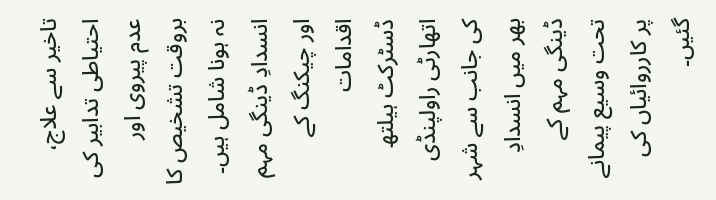تاخیر سے علاج، احتیاطی تدابیر کی عدم پیروی اور بروقت تشخیص کا نہ ہونا شامل ہیں۔
انسدادِ ڈینگی مہم اور چیکنگ کے اقدامات
ڈسٹرکٹ ہیلتھ اتھارٹی راولپنڈی کی جانب سے شہر بھر میں انسدادِ ڈینگی مہم کے تحت وسیع پیمانے پر کارروائیاں کی گئیں۔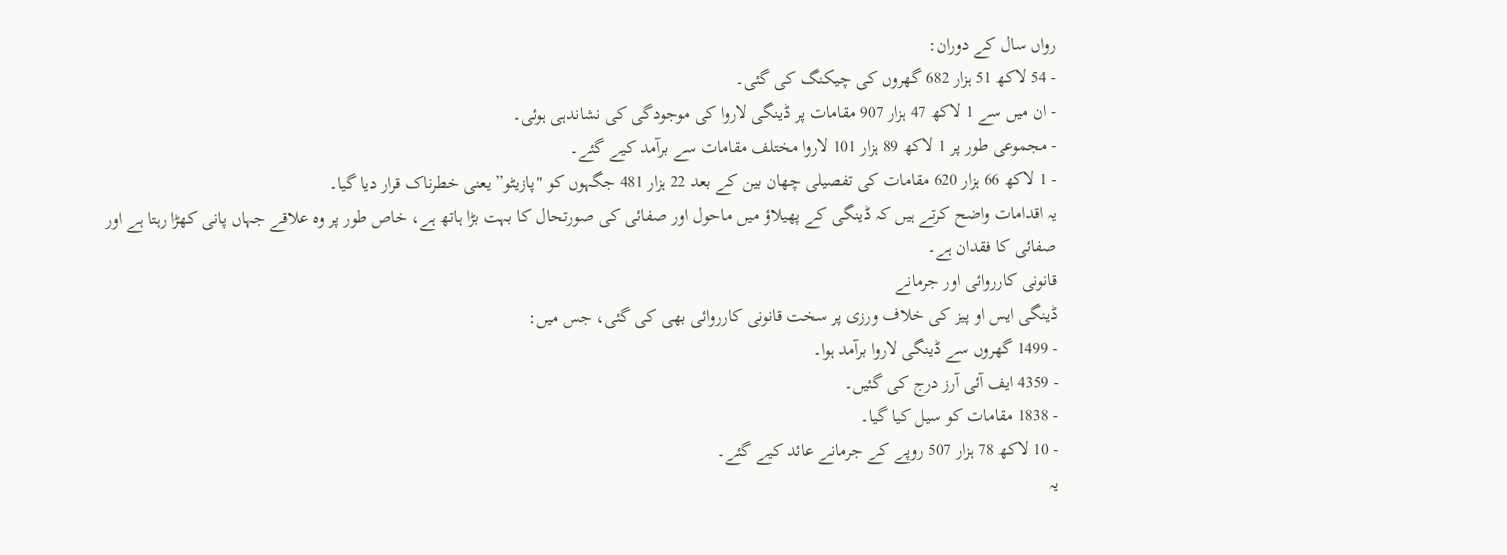رواں سال کے دوران:
- 54 لاکھ 51 ہزار 682 گھروں کی چیکنگ کی گئی۔
- ان میں سے 1 لاکھ 47 ہزار 907 مقامات پر ڈینگی لاروا کی موجودگی کی نشاندہی ہوئی۔
- مجموعی طور پر 1 لاکھ 89 ہزار 101 لاروا مختلف مقامات سے برآمد کیے گئے۔
- 1 لاکھ 66 ہزار 620 مقامات کی تفصیلی چھان بین کے بعد 22 ہزار 481 جگہوں کو "پازیٹو” یعنی خطرناک قرار دیا گیا۔
یہ اقدامات واضح کرتے ہیں کہ ڈینگی کے پھیلاؤ میں ماحول اور صفائی کی صورتحال کا بہت بڑا ہاتھ ہے، خاص طور پر وہ علاقے جہاں پانی کھڑا رہتا ہے اور صفائی کا فقدان ہے۔
قانونی کارروائی اور جرمانے
ڈینگی ایس او پیز کی خلاف ورزی پر سخت قانونی کارروائی بھی کی گئی، جس میں:
- 1499 گھروں سے ڈینگی لاروا برآمد ہوا۔
- 4359 ایف آئی آرز درج کی گئیں۔
- 1838 مقامات کو سیل کیا گیا۔
- 10 لاکھ 78 ہزار 507 روپے کے جرمانے عائد کیے گئے۔
یہ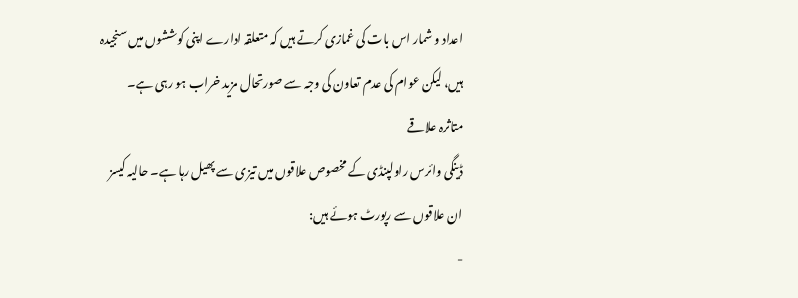اعداد و شمار اس بات کی غمازی کرتے ہیں کہ متعلقہ ادارے اپنی کوششوں میں سنجیدہ ہیں، لیکن عوام کی عدم تعاون کی وجہ سے صورتحال مزید خراب ہو رہی ہے۔
متاثرہ علاقے
ڈینگی وائرس راولپنڈی کے مخصوص علاقوں میں تیزی سے پھیل رہا ہے۔ حالیہ کیسز ان علاقوں سے رپورٹ ہوئے ہیں:
-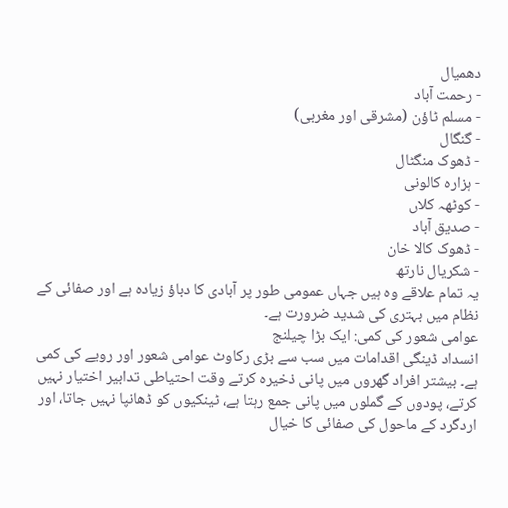دھمیال
- رحمت آباد
- مسلم ٹاؤن (مشرقی اور مغربی)
- گنگال
- ڈھوک منگٹال
- ہزارہ کالونی
- کوٹھہ کلاں
- صدیق آباد
- ڈھوک کالا خان
- شکریال نارتھ
یہ تمام علاقے وہ ہیں جہاں عمومی طور پر آبادی کا دباؤ زیادہ ہے اور صفائی کے نظام میں بہتری کی شدید ضرورت ہے۔
عوامی شعور کی کمی: ایک بڑا چیلنج
انسداد ڈینگی اقدامات میں سب سے بڑی رکاوٹ عوامی شعور اور رویے کی کمی ہے۔ بیشتر افراد گھروں میں پانی ذخیرہ کرتے وقت احتیاطی تدابیر اختیار نہیں کرتے، پودوں کے گملوں میں پانی جمع رہتا ہے، ٹینکیوں کو ڈھانپا نہیں جاتا، اور اردگرد کے ماحول کی صفائی کا خیال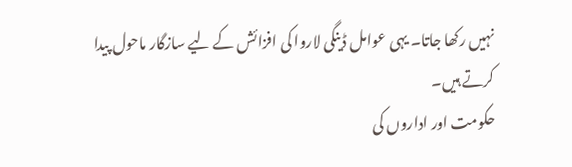نہیں رکھا جاتا۔ یہی عوامل ڈینگی لاروا کی افزائش کے لیے سازگار ماحول پیدا کرتے ہیں۔
حکومت اور اداروں کی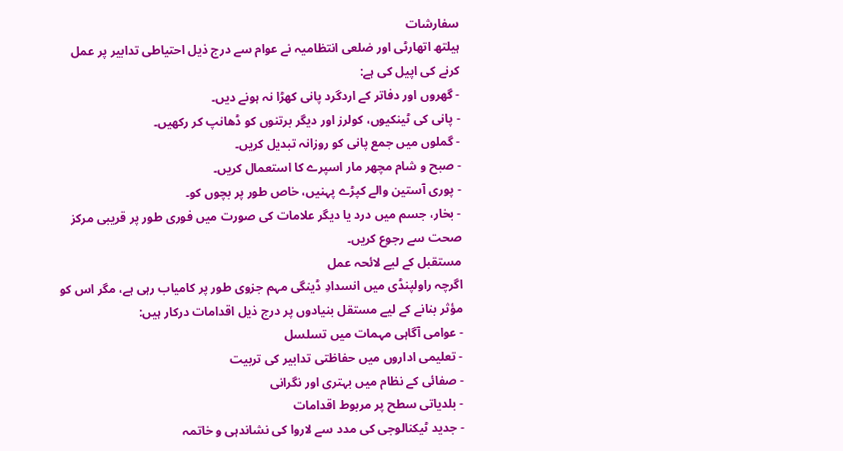سفارشات
ہیلتھ اتھارٹی اور ضلعی انتظامیہ نے عوام سے درج ذیل احتیاطی تدابیر پر عمل کرنے کی اپیل کی ہے:
- گھروں اور دفاتر کے اردگرد پانی کھڑا نہ ہونے دیں۔
- پانی کی ٹینکیوں، کولرز اور دیگر برتنوں کو ڈھانپ کر رکھیں۔
- گملوں میں جمع پانی کو روزانہ تبدیل کریں۔
- صبح و شام مچھر مار اسپرے کا استعمال کریں۔
- پوری آستین والے کپڑے پہنیں، خاص طور پر بچوں کو۔
- بخار، جسم میں درد یا دیگر علامات کی صورت میں فوری طور پر قریبی مرکز صحت سے رجوع کریں۔
مستقبل کے لیے لائحہ عمل
اگرچہ راولپنڈی میں انسدادِ ڈینگی مہم جزوی طور پر کامیاب رہی ہے، مگر اس کو مؤثر بنانے کے لیے مستقل بنیادوں پر درج ذیل اقدامات درکار ہیں:
- عوامی آگاہی مہمات میں تسلسل
- تعلیمی اداروں میں حفاظتی تدابیر کی تربیت
- صفائی کے نظام میں بہتری اور نگرانی
- بلدیاتی سطح پر مربوط اقدامات
- جدید ٹیکنالوجی کی مدد سے لاروا کی نشاندہی و خاتمہ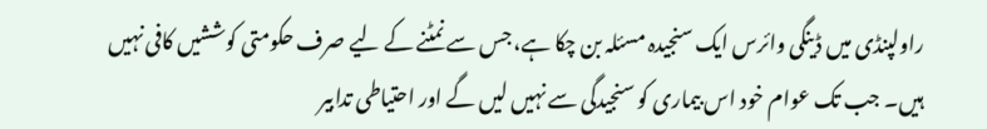راولپنڈی میں ڈینگی وائرس ایک سنجیدہ مسئلہ بن چکا ہے، جس سے نمٹنے کے لیے صرف حکومتی کوششیں کافی نہیں ہیں۔ جب تک عوام خود اس بیماری کو سنجیدگی سے نہیں لیں گے اور احتیاطی تدابیر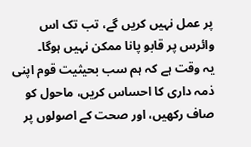پر عمل نہیں کریں گے، تب تک اس وائرس پر قابو پانا ممکن نہیں ہوگا۔
یہ وقت ہے کہ ہم سب بحیثیت قوم اپنی ذمہ داری کا احساس کریں، ماحول کو صاف رکھیں، اور صحت کے اصولوں پر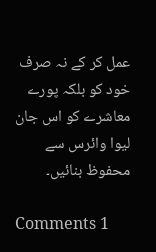عمل کر کے نہ صرف خود کو بلکہ پورے معاشرے کو اس جان لیوا وائرس سے محفوظ بنائیں۔

Comments 1